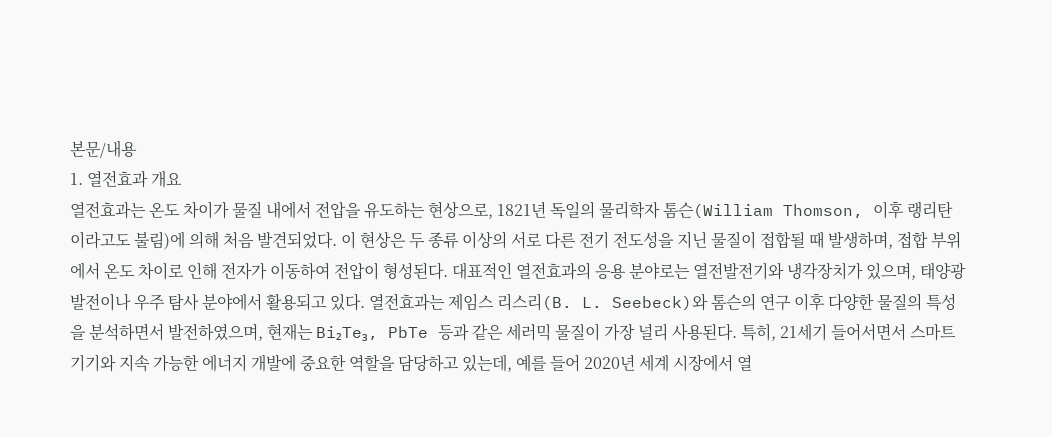본문/내용
1. 열전효과 개요
열전효과는 온도 차이가 물질 내에서 전압을 유도하는 현상으로, 1821년 독일의 물리학자 톰슨(William Thomson, 이후 랭리탄이라고도 불림)에 의해 처음 발견되었다. 이 현상은 두 종류 이상의 서로 다른 전기 전도성을 지닌 물질이 접합될 때 발생하며, 접합 부위에서 온도 차이로 인해 전자가 이동하여 전압이 형성된다. 대표적인 열전효과의 응용 분야로는 열전발전기와 냉각장치가 있으며, 태양광 발전이나 우주 탐사 분야에서 활용되고 있다. 열전효과는 제임스 리스리(B. L. Seebeck)와 톰슨의 연구 이후 다양한 물질의 특성을 분석하면서 발전하였으며, 현재는 Bi₂Te₃, PbTe 등과 같은 세러믹 물질이 가장 널리 사용된다. 특히, 21세기 들어서면서 스마트 기기와 지속 가능한 에너지 개발에 중요한 역할을 담당하고 있는데, 예를 들어 2020년 세계 시장에서 열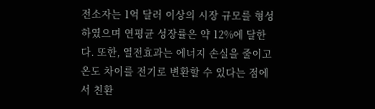전소자는 1억 달러 이상의 시장 규모를 형성하였으며 연평균 성장률은 약 12%에 달한다. 또한, 열전효과는 에너지 손실을 줄이고 온도 차이를 전기로 변환할 수 있다는 점에서 친환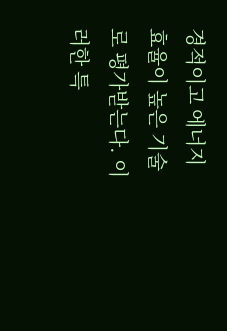경적이고 에너지 효율이 높은 기술로 평가받는다. 이러한 특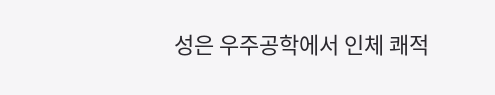성은 우주공학에서 인체 쾌적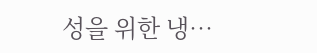성을 위한 냉…